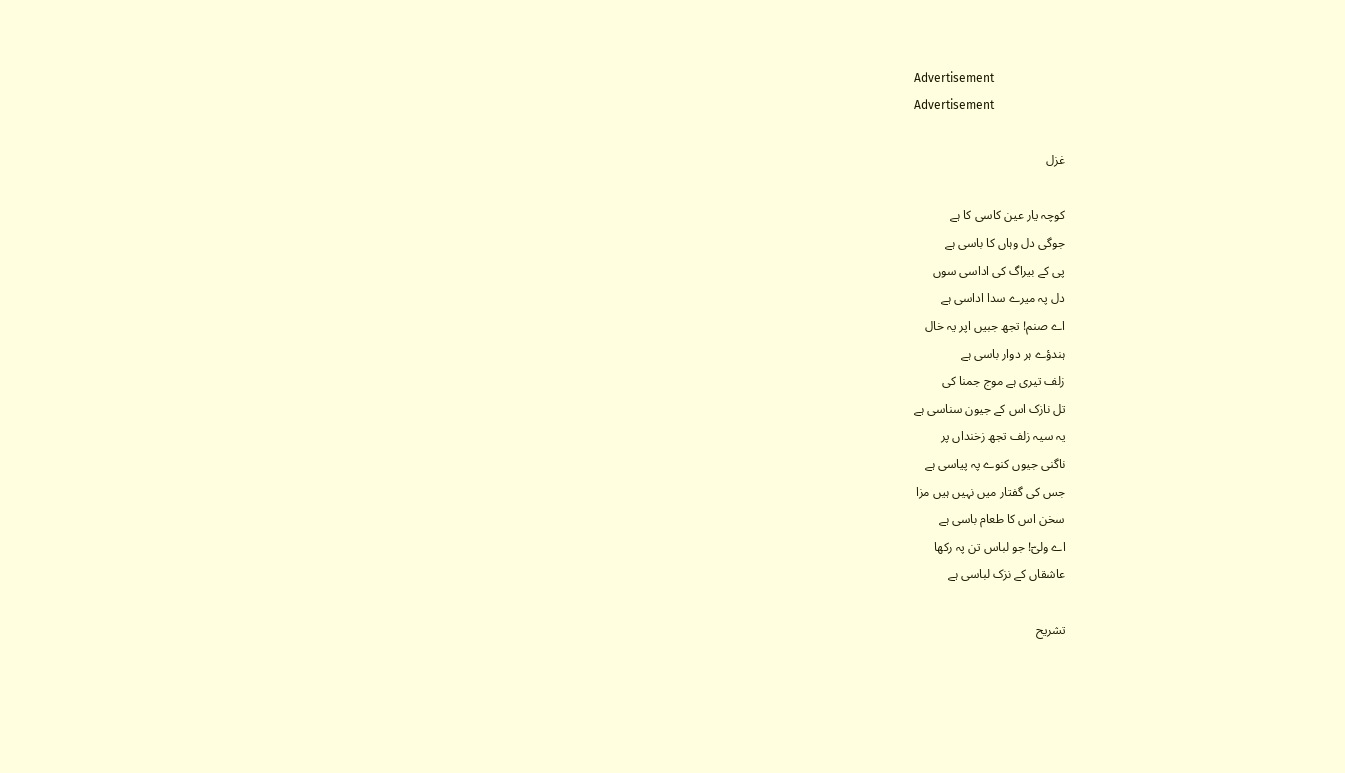Advertisement
Advertisement

غزل

کوچہ یار عین کاسی کا ہے
جوگی دل وہاں کا باسی ہے
پی کے بیراگ کی اداسی سوں
دل پہ میرے سدا اداسی ہے
اے صنم! تجھ جبیں اپر یہ خال
ہندؤے ہر دوار باسی ہے
زلف تیری ہے موج جمنا کی
تل نازک اس کے جیون سناسی ہے
یہ سیہ زلف تجھ زخنداں پر
ناگنی جیوں کنوے پہ پیاسی ہے
جس کی گفتار میں نہیں ہیں مزا
سخن اس کا طعام باسی ہے
اے ولیؔ! جو لباس تن پہ رکھا
عاشقاں کے نزک لباسی ہے

تشریح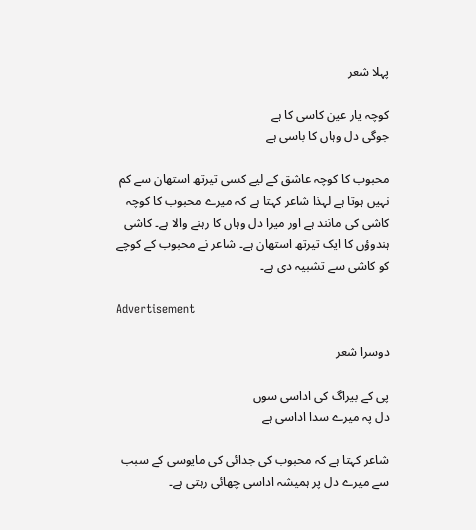پہلا شعر

کوچہ یار عین کاسی کا ہے
جوگی دل وہاں کا باسی ہے

محبوب کا کوچہ عاشق کے لیے کسی تیرتھ استھان سے کم نہیں ہوتا ہے لہذا شاعر کہتا ہے کہ میرے محبوب کا کوچہ کاشی کی مانند ہے اور میرا دل وہاں کا رہنے والا ہے۔ کاشی ہندوؤں کا ایک تیرتھ استھان ہے۔ شاعر نے محبوب کے کوچے کو کاشی سے تشبیہ دی ہے۔

Advertisement

دوسرا شعر

پی کے بیراگ کی اداسی سوں
دل پہ میرے سدا اداسی ہے

شاعر کہتا ہے کہ محبوب کی جدائی کی مایوسی کے سبب سے میرے دل پر ہمیشہ اداسی چھائی رہتی ہے۔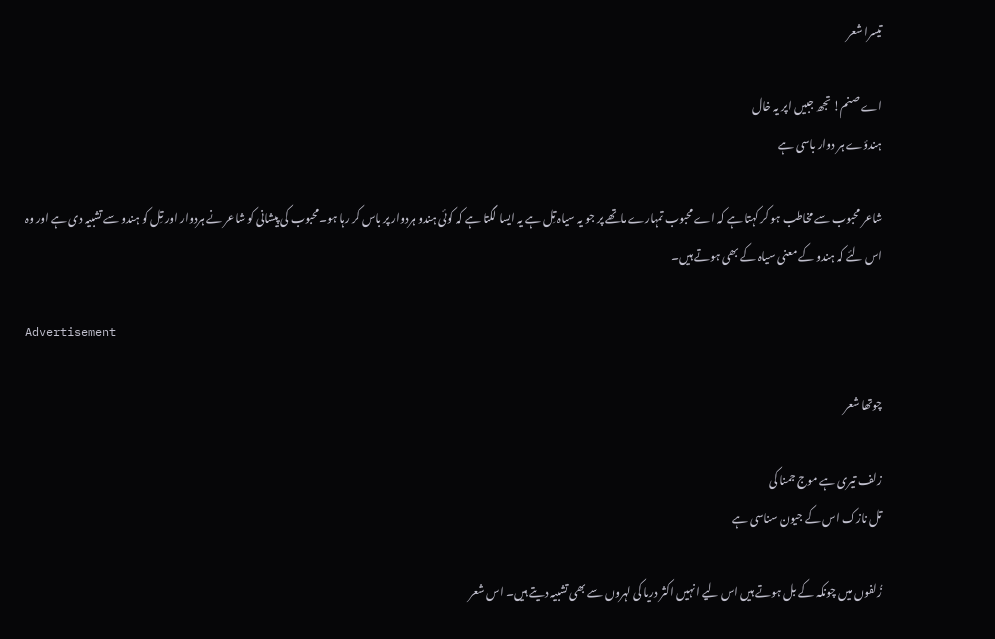تیسرا شعر

اے صنم! تجھ جبیں اپر یہ خال
ہندؤے ہر دوار باسی ہے

شاعر محبوب سے مخاطب ہو کر کہتا ہے کہ اے محبوب تمہارے ماتھے پر جو یہ سیاہ تِل ہے یہ ایسا لگتا ہے کہ کوئی ہندو ہردوار پر باس کر رہا ہو۔محبوب کی پیشانی کو شاعر نے ہردوار اور تِل کو ہندو سے تشبیہ دی ہے اور وہ اس لئے کہ ہندو کے معنی سیاہ کے بھی ہوتے ہیں۔

Advertisement

چوتھا شعر

زلف تیری ہے موج جمنا کی
تل نازک اس کے جیون سناسی ہے

زُلفوں میں چونکہ کے بل ہوتے ہیں اس لیے انہیں اکثر دریا کی لہروں سے بھی تشبیہ دیتے ہیں۔ اس شعر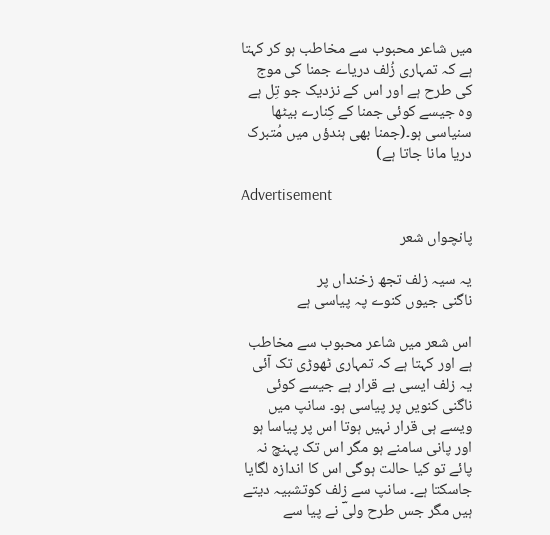میں شاعر محبوب سے مخاطب ہو کر کہتا ہے کہ تمہاری زُلف دریاے جمنا کی موج کی طرح ہے اور اس کے نزدیک جو تِل ہے وہ جیسے کوئی جمنا کے کِنارے بیٹھا سنیاسی ہو۔(جمنا بھی ہندؤں میں مُتبرک دریا مانا جاتا ہے)

Advertisement

پانچواں شعر

یہ سیہ زلف تجھ زخنداں پر
ناگنی جیوں کنوے پہ پیاسی ہے

اس شعر میں شاعر محبوب سے مخاطب ہے اور کہتا ہے کہ تمہاری ٹھوڑی تک آئی یہ زلف ایسی بے قرار ہے جیسے کوئی ناگنی کنویں پر پیاسی ہو۔ سانپ میں ویسے ہی قرار نہیں ہوتا اس پر پیاسا ہو اور پانی سامنے ہو مگر اس تک پہنچ نہ پائے تو کیا حالت ہوگی اس کا اندازہ لگایا جاسکتا ہے۔ سانپ سے زلف کوتشبیہ دیتے ہیں مگر جس طرح ولیؔ نے پیا سے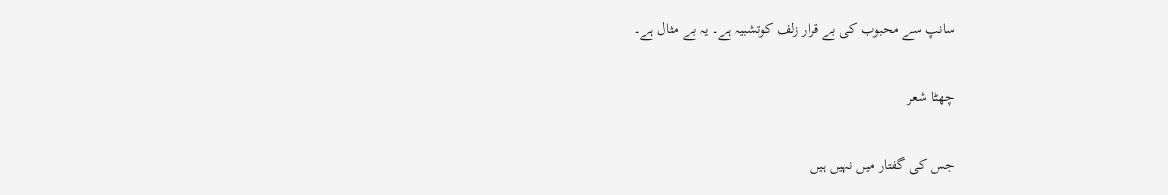سانپ سے محبوب کی بے قرار زلف کوتشبیہ ہے۔ یہ بے مثال ہے۔

چھٹا شعر

جس کی گفتار میں نہیں ہیں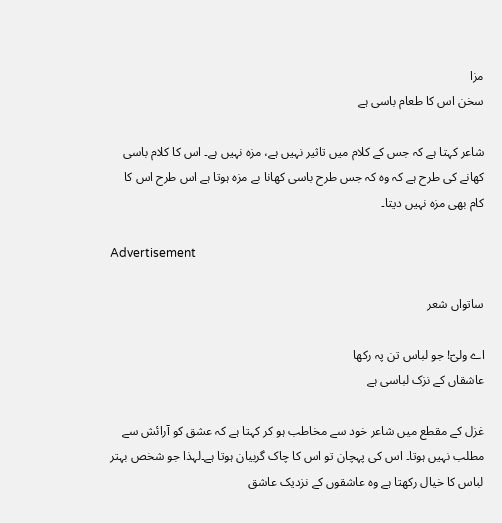مزا
سخن اس کا طعام باسی ہے

شاعر کہتا ہے کہ جس کے کلام میں تاثیر نہیں ہے، مزہ نہیں ہے۔ اس کا کلام باسی کھانے کی طرح ہے کہ وہ کہ جس طرح باسی کھانا بے مزہ ہوتا ہے اس طرح اس کا کام بھی مزہ نہیں دیتا۔

Advertisement

ساتواں شعر

اے ولیؔ! جو لباس تن پہ رکھا
عاشقاں کے نزک لباسی ہے

غزل کے مقطع میں شاعر خود سے مخاطب ہو کر کہتا ہے کہ عشق کو آرائش سے مطلب نہیں ہوتا۔ اس کی پہچان تو اس کا چاک گربیان ہوتا ہے۔لہذا جو شخص بہتر لباس کا خیال رکھتا ہے وہ عاشقوں کے نزدیک عاشق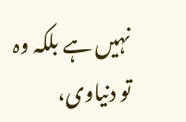نہیں ہے بلکہ وہ تو دنیاوی،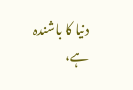دنیا کا باشندہ ہے،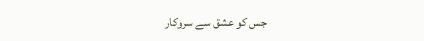جس کو عشق سے سروکار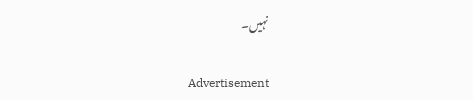نہیں۔

Advertisement